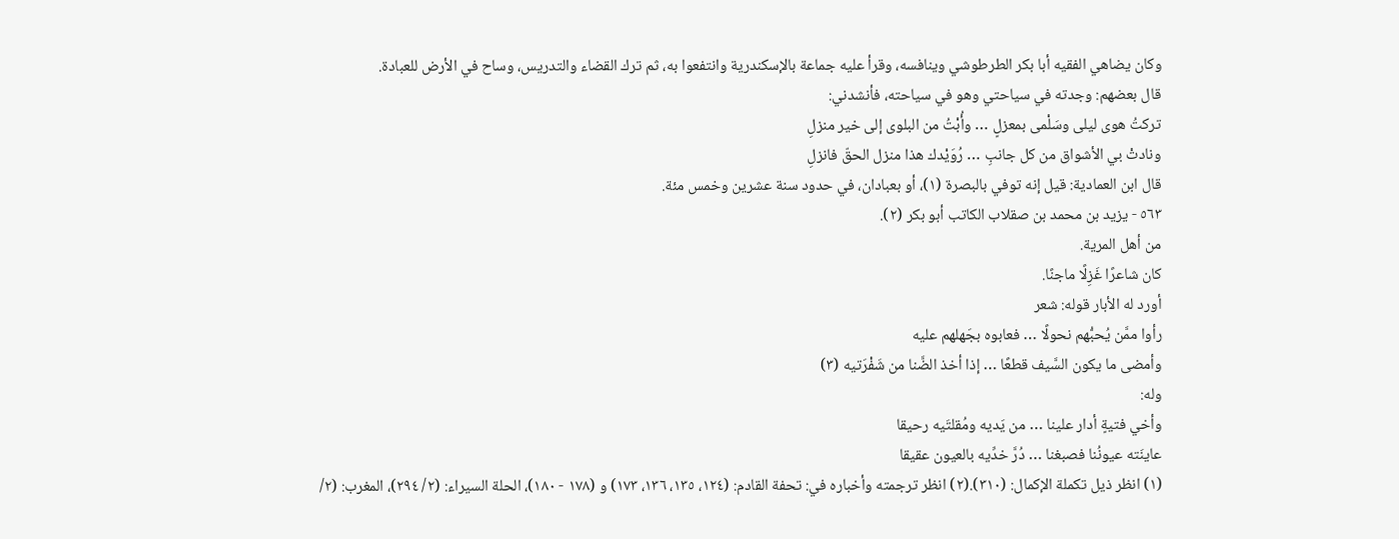وكان يضاهي الفقيه أبا بكر الطرطوشي وينافسه، وقرأ عليه جماعة بالإسكندرية وانتفعوا به، ثم ترك القضاء والتدريس، وساح في الأرض للعبادة.
قال بعضهم: وجدته في سياحتي وهو في سياحته، فأنشدني:
تركتُ هوى ليلى وسَلْمى بمعزلٍ … وأُبْتُ من البلوى إلى خير منزلِ
ونادتْ بي الأشواق من كل جانبِ … رُوَيْدك هذا منزل الحقّ فانزلِ
قال ابن العمادية: قيل إنه توفي بالبصرة (١)، أو بعبادان، في حدود سنة عشرين وخمس مئة.
٥٦٣ - يزيد بن محمد بن صقلاب الكاتب أبو بكر (٢).
من أهل المرية.
كان شاعرًا غَزِلًا ماجنًا.
أورد له الأبار قوله: شعر
رأوا ممَّن يُحبُّهم نحولًا … فعابوه بجَهلهم عليه
وأمضى ما يكون السَّيف قطعًا … إذا أخذ الضَّنا من شَفْرَتيه (٣)
وله:
وأخي فتيةٍ أدار علينا … من يَديه ومُقلتَيه رحيقا
عاينَته عيونُنا فصبغنا … دُرَّ خدِّيه بالعيون عقيقا
(١) انظر ذيل تكملة الإكمال: (٣١٠).(٢) انظر ترجمته وأخباره في: تحفة القادم: (١٢٤، ١٣٥، ١٣٦، ١٧٣) و (١٧٨ - ١٨٠)، الحلة السيراء: (٢/ ٢٩٤)، المغرب: (٢/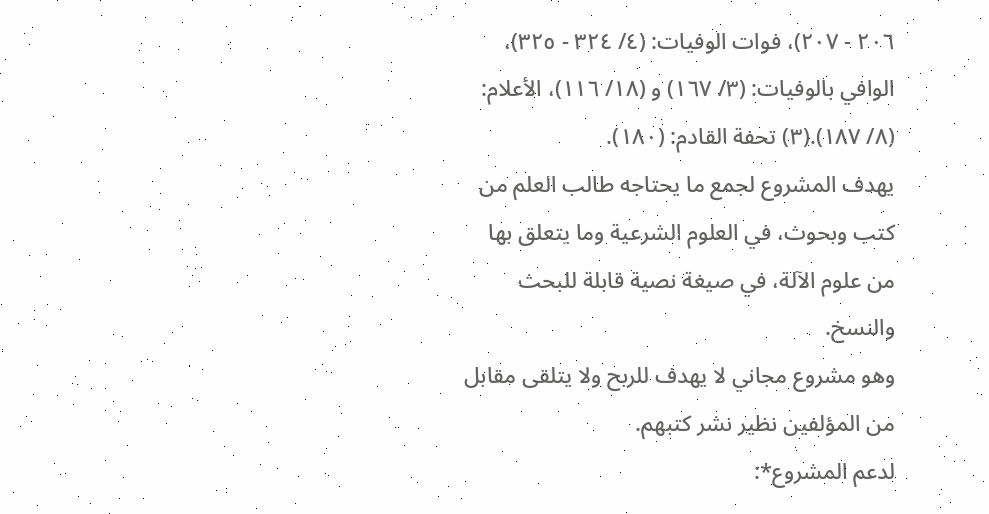٢٠٦ - ٢٠٧)، فوات الوفيات: (٤/ ٣٢٤ - ٣٢٥)، الوافي بالوفيات: (٣/ ١٦٧) و (١٨/ ١١٦)، الأعلام: (٨/ ١٨٧).(٣) تحفة القادم: (١٨٠).
يهدف المشروع لجمع ما يحتاجه طالب العلم من كتب وبحوث، في العلوم الشرعية وما يتعلق بها من علوم الآلة، في صيغة نصية قابلة للبحث والنسخ.
وهو مشروع مجاني لا يهدف للربح ولا يتلقى مقابل من المؤلفين نظير نشر كتبهم.
لدعم المشروع*: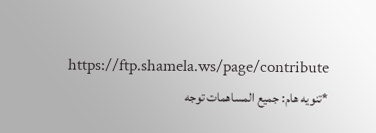https://ftp.shamela.ws/page/contribute
*تنويه هام: جميع المساهمات توجه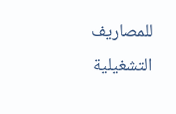للمصاريف التشغيلية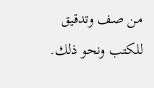من صف وتدقيق للكتب ونحو ذلك.